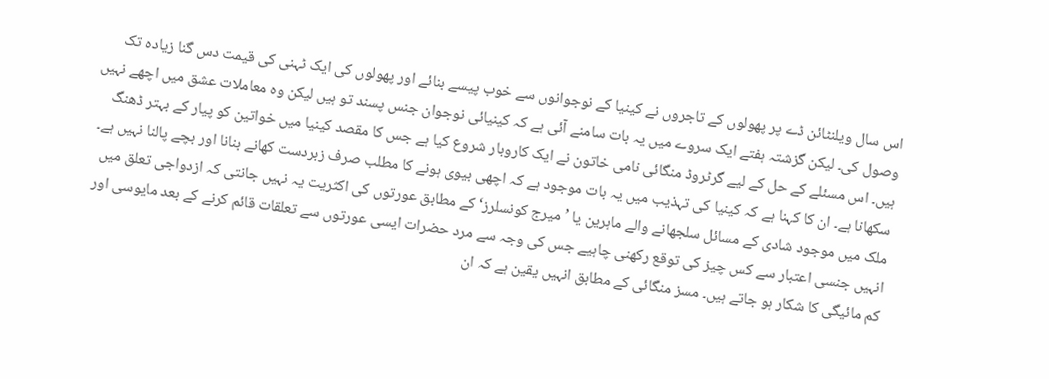اس سال ویلنٹائن ڈے پر پھولوں کے تاجروں نے کینیا کے نوجوانوں سے خوب پیسے بنائے اور پھولوں کی ایک ٹہنی کی قیمت دس گنا زیادہ تک وصول کی۔ لیکن گزشتہ ہفتے ایک سروے میں یہ بات سامنے آئی ہے کہ کینیائی نوجوان جنس پسند تو ہیں لیکن وہ معاملات عشق میں اچھے نہیں ہیں۔ اس مسئلے کے حل کے لیے گرٹروڈ منگائی نامی خاتون نے ایک کاروبار شروع کیا ہے جس کا مقصد کینیا میں خواتین کو پیار کے بہتر ڈھنگ سکھانا ہے۔ ان کا کہنا ہے کہ کینیا کی تہذیب میں یہ بات موجود ہے کہ اچھی بیوی ہونے کا مطلب صرف زبردست کھانے بنانا اور بچے پالنا نہیں ہے۔ ملک میں موجود شادی کے مسائل سلجھانے والے ماہرین یا ’میرج کونسلرز‘ کے مطابق عورتوں کی اکثریت یہ نہیں جانتی کہ ازدواجی تعلق میں انہیں جنسی اعتبار سے کس چیز کی توقع رکھنی چاہیے جس کی وجہ سے مرد حضرات ایسی عورتوں سے تعلقات قائم کرنے کے بعد مایوسی اور کم مائیگی کا شکار ہو جاتے ہیں۔ مسز منگائی کے مطابق انہیں یقین ہے کہ ان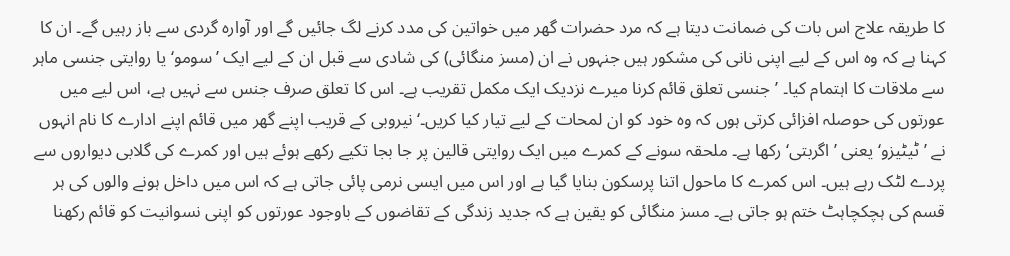کا طریقہ علاج اس بات کی ضمانت دیتا ہے کہ مرد حضرات گھر میں خواتین کی مدد کرنے لگ جائیں گے اور آوارہ گردی سے باز رہیں گے۔ ان کا کہنا ہے کہ وہ اس کے لیے اپنی نانی کی مشکور ہیں جنہوں نے ان (مسز منگائی) کی شادی سے قبل ان کے لیے ایک ’سومو‘ یا روایتی جنسی ماہر سے ملاقات کا اہتمام کیا۔ ’جنسی تعلق قائم کرنا میرے نزدیک ایک مکمل تقریب ہے۔ اس کا تعلق صرف جنس سے نہیں ہے، اس لیے میں عورتوں کی حوصلہ افزائی کرتی ہوں کہ وہ خود کو ان لمحات کے لیے تیار کیا کریں۔‘ نیروبی کے قریب اپنے گھر میں قائم اپنے ادارے کا نام انہوں نے ’ٹیٹیزو‘ یعنی ’اگربتی‘ رکھا ہے۔ ملحقہ سونے کے کمرے میں ایک روایتی قالین پر جا بجا تکیے رکھے ہوئے ہیں اور کمرے کی گلابی دیواروں سے پردے لٹک رہے ہیں۔ اس کمرے کا ماحول اتنا پرسکون بنایا گیا ہے اور اس میں ایسی نرمی پائی جاتی ہے کہ اس میں داخل ہونے والوں کی ہر قسم کی ہچکچاہٹ ختم ہو جاتی ہے۔ مسز منگائی کو یقین ہے کہ جدید زندگی کے تقاضوں کے باوجود عورتوں کو اپنی نسوانیت کو قائم رکھنا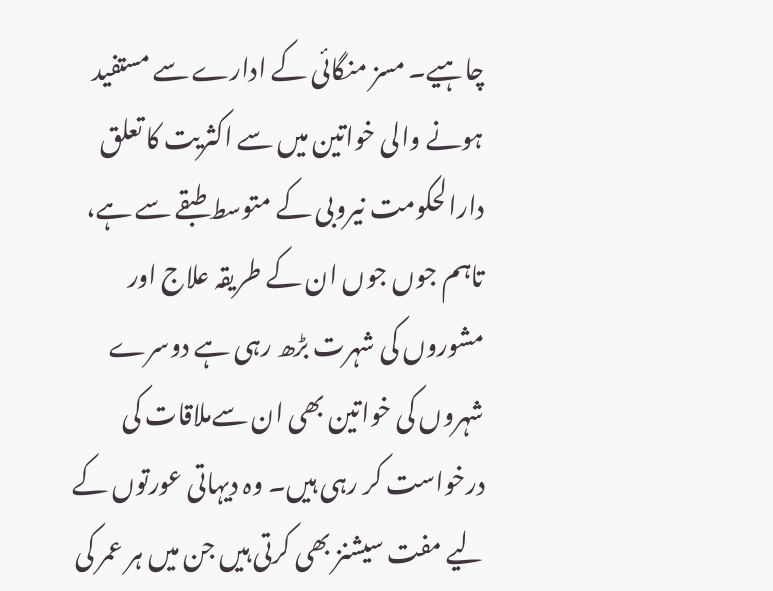چاہیے۔ مسز منگائی کے ادارے سے مستفید ہونے والی خواتین میں سے اکثریت کا تعلق دارالحکومت نیروبی کے متوسط طبقے سے ہے، تاہم جوں جوں ان کے طریقہ علاج اور مشوروں کی شہرت بڑھ رہی ہے دوسرے شہروں کی خواتین بھی ان سےملاقات کی درخواست کر رہی ہیں۔ وہ دیہاتی عورتوں کے لیے مفت سیشنز بھی کرتی ہیں جن میں ہر عمر کی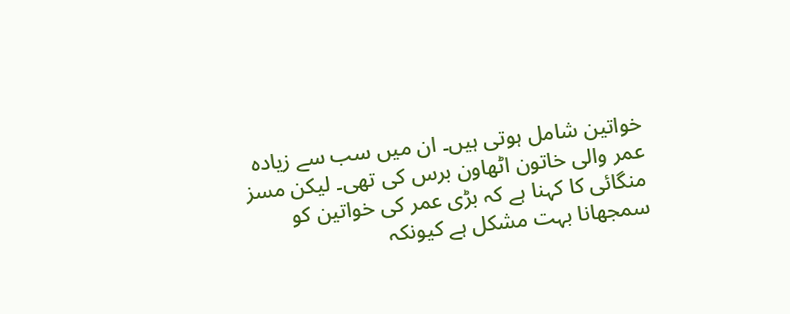خواتین شامل ہوتی ہیں۔ ان میں سب سے زیادہ عمر والی خاتون اٹھاون برس کی تھی۔ لیکن مسز منگائی کا کہنا ہے کہ بڑی عمر کی خواتین کو سمجھانا بہت مشکل ہے کیونکہ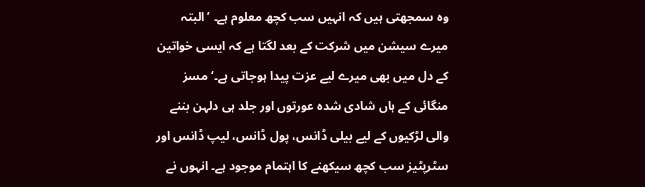وہ سمجھتی ہیں کہ انہیں سب کچھ معلوم ہے۔ ’البتہ میرے سیشن میں شرکت کے بعد لگتا ہے کہ ایسی خواتین کے دل میں بھی میرے لیے عزت پیدا ہوجاتی ہے۔‘ مسز منگائی کے ہاں شادی شدہ عورتوں اور جلد ہی دلہن بننے والی لڑکیوں کے لیے بیلی ڈانس، پول ڈانس، لیپ ڈانس اور سٹرپٹیز سب کچھ سیکھنے کا اہتمام موجود ہے۔ انہوں نے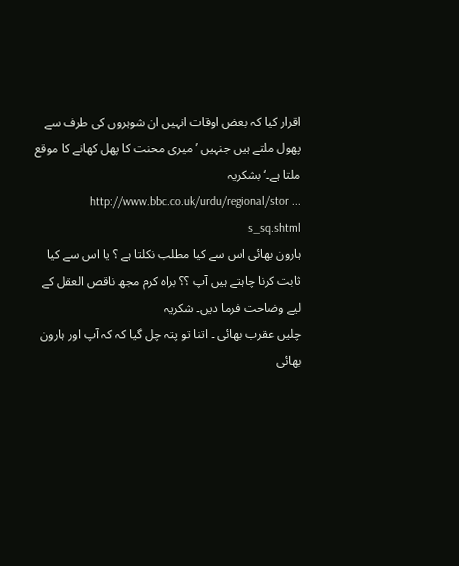اقرار کیا کہ بعض اوقات انہیں ان شوہروں کی طرف سے پھول ملتے ہیں جنہیں ’میری محنت کا پھل کھانے کا موقع ملتا ہے۔‘ بشکریہ http://www.bbc.co.uk/urdu/regional/stor ... s_sq.shtml
ہارون بھائی اس سے کیا مطلب نکلتا ہے ؟ یا اس سے کیا ثابت کرنا چاہتے ہیں آپ ؟؟ براہ کرم مجھ ناقص العقل کے لیے وضاحت فرما دیں۔ شکریہ
چلیں عقرب بھائی ۔ اتنا تو پتہ چل گیا کہ کہ آپ اور ہارون بھائی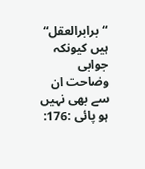“برابرالعقل“ ہیں کیونکہ جوابی وضاحت ان سے بھی نہیں ہو پائی :176: